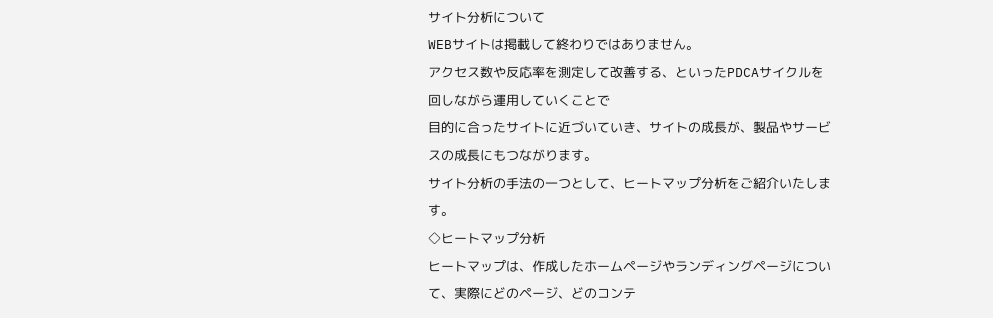サイト分析について
WEBサイトは掲載して終わりではありません。
アクセス数や反応率を測定して改善する、といったPDCAサイクルを回しながら運用していくことで
目的に合ったサイトに近づいていき、サイトの成長が、製品やサービスの成長にもつながります。
サイト分析の手法の一つとして、ヒートマップ分析をご紹介いたします。
◇ヒートマップ分析
ヒートマップは、作成したホームページやランディングページについて、実際にどのページ、どのコンテ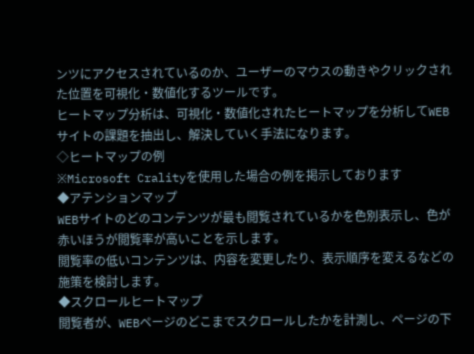ンツにアクセスされているのか、ユーザーのマウスの動きやクリックされた位置を可視化・数値化するツールです。
ヒートマップ分析は、可視化・数値化されたヒートマップを分析してWEBサイトの課題を抽出し、解決していく手法になります。
◇ヒートマップの例
※Microsoft Cralityを使用した場合の例を掲示しております
◆アテンションマップ
WEBサイトのどのコンテンツが最も閲覧されているかを色別表示し、色が赤いほうが閲覧率が高いことを示します。
閲覧率の低いコンテンツは、内容を変更したり、表示順序を変えるなどの施策を検討します。
◆スクロールヒートマップ
閲覧者が、WEBページのどこまでスクロールしたかを計測し、ページの下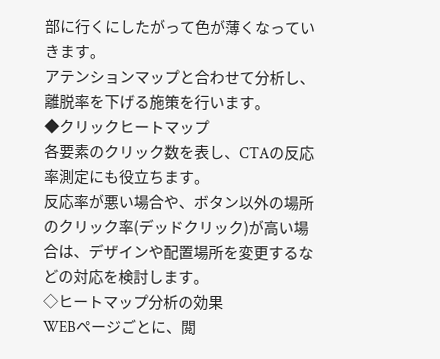部に行くにしたがって色が薄くなっていきます。
アテンションマップと合わせて分析し、離脱率を下げる施策を行います。
◆クリックヒートマップ
各要素のクリック数を表し、CTAの反応率測定にも役立ちます。
反応率が悪い場合や、ボタン以外の場所のクリック率(デッドクリック)が高い場合は、デザインや配置場所を変更するなどの対応を検討します。
◇ヒートマップ分析の効果
WEBページごとに、閲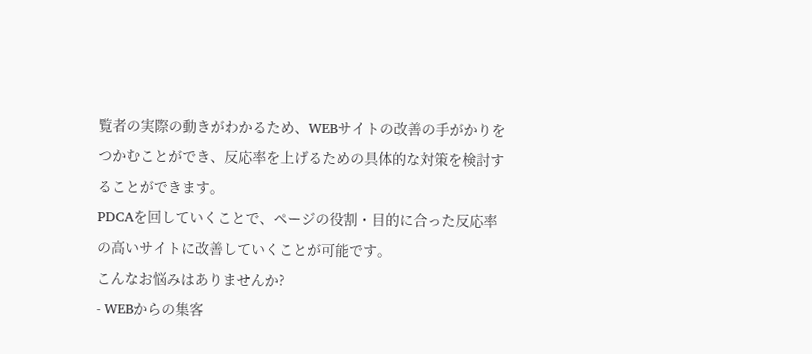覧者の実際の動きがわかるため、WEBサイトの改善の手がかりをつかむことができ、反応率を上げるための具体的な対策を検討することができます。
PDCAを回していくことで、ページの役割・目的に合った反応率の高いサイトに改善していくことが可能です。
こんなお悩みはありませんか?
- WEBからの集客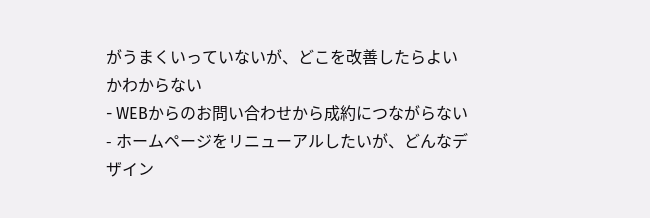がうまくいっていないが、どこを改善したらよいかわからない
- WEBからのお問い合わせから成約につながらない
- ホームページをリニューアルしたいが、どんなデザイン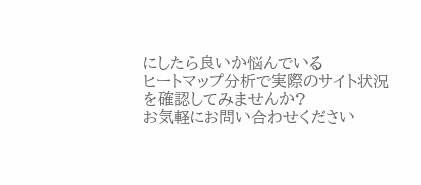にしたら良いか悩んでいる
ヒートマップ分析で実際のサイト状況を確認してみませんか?
お気軽にお問い合わせください